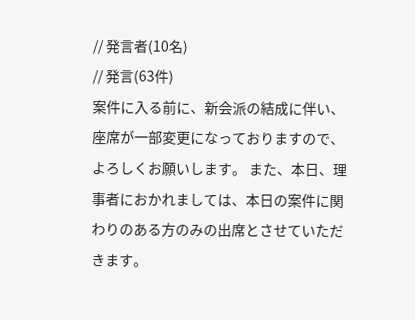// 発言者(10名)
// 発言(63件)
案件に入る前に、新会派の結成に伴い、座席が一部変更になっておりますので、よろしくお願いします。 また、本日、理事者におかれましては、本日の案件に関わりのある方のみの出席とさせていただきます。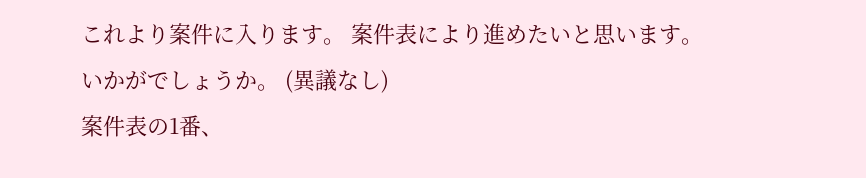これより案件に入ります。 案件表により進めたいと思います。いかがでしょうか。 (異議なし)
案件表の1番、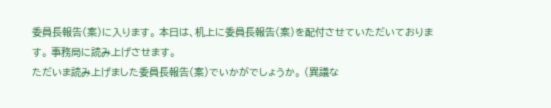委員長報告(案)に入ります。 本日は、机上に委員長報告(案)を配付させていただいております。 事務局に読み上げさせます。
ただいま読み上げました委員長報告(案)でいかがでしょうか。 (異議な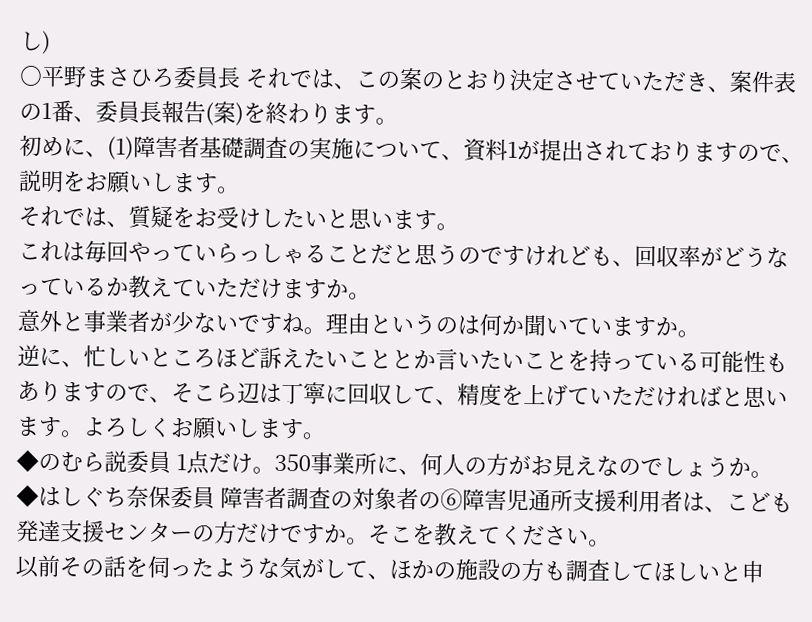し)
○平野まさひろ委員長 それでは、この案のとおり決定させていただき、案件表の1番、委員長報告(案)を終わります。
初めに、(1)障害者基礎調査の実施について、資料1が提出されておりますので、説明をお願いします。
それでは、質疑をお受けしたいと思います。
これは毎回やっていらっしゃることだと思うのですけれども、回収率がどうなっているか教えていただけますか。
意外と事業者が少ないですね。理由というのは何か聞いていますか。
逆に、忙しいところほど訴えたいこととか言いたいことを持っている可能性もありますので、そこら辺は丁寧に回収して、精度を上げていただければと思います。よろしくお願いします。
◆のむら説委員 1点だけ。350事業所に、何人の方がお見えなのでしょうか。
◆はしぐち奈保委員 障害者調査の対象者の⑥障害児通所支援利用者は、こども発達支援センターの方だけですか。そこを教えてください。
以前その話を伺ったような気がして、ほかの施設の方も調査してほしいと申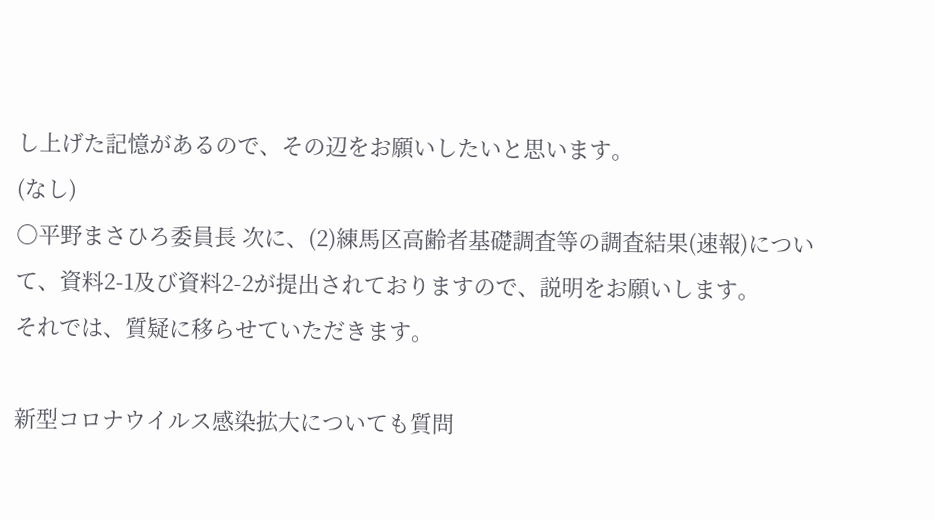し上げた記憶があるので、その辺をお願いしたいと思います。
(なし)
○平野まさひろ委員長 次に、(2)練馬区高齢者基礎調査等の調査結果(速報)について、資料2-1及び資料2-2が提出されておりますので、説明をお願いします。
それでは、質疑に移らせていただきます。

新型コロナウイルス感染拡大についても質問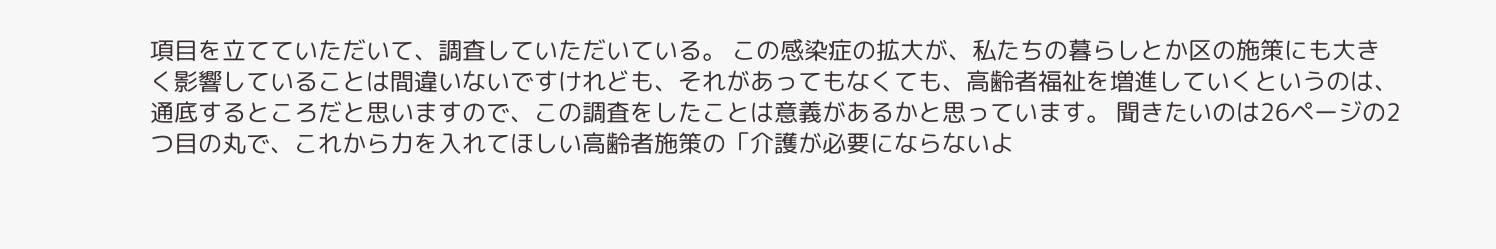項目を立てていただいて、調査していただいている。 この感染症の拡大が、私たちの暮らしとか区の施策にも大きく影響していることは間違いないですけれども、それがあってもなくても、高齢者福祉を増進していくというのは、通底するところだと思いますので、この調査をしたことは意義があるかと思っています。 聞きたいのは26ページの2つ目の丸で、これから力を入れてほしい高齢者施策の「介護が必要にならないよ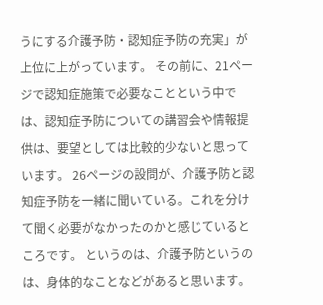うにする介護予防・認知症予防の充実」が上位に上がっています。 その前に、21ページで認知症施策で必要なことという中では、認知症予防についての講習会や情報提供は、要望としては比較的少ないと思っています。 26ページの設問が、介護予防と認知症予防を一緒に聞いている。これを分けて聞く必要がなかったのかと感じているところです。 というのは、介護予防というのは、身体的なことなどがあると思います。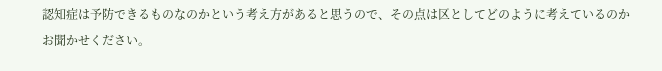認知症は予防できるものなのかという考え方があると思うので、その点は区としてどのように考えているのかお聞かせください。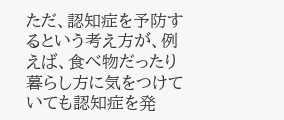ただ、認知症を予防するという考え方が、例えば、食べ物だったり暮らし方に気をつけていても認知症を発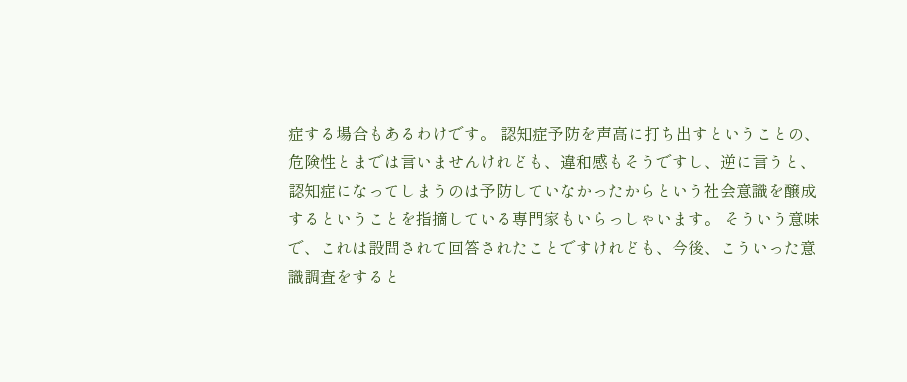症する場合もあるわけです。 認知症予防を声高に打ち出すということの、危険性とまでは言いませんけれども、違和感もそうですし、逆に言うと、認知症になってしまうのは予防していなかったからという社会意識を醸成するということを指摘している専門家もいらっしゃいます。 そういう意味で、これは設問されて回答されたことですけれども、今後、こういった意識調査をすると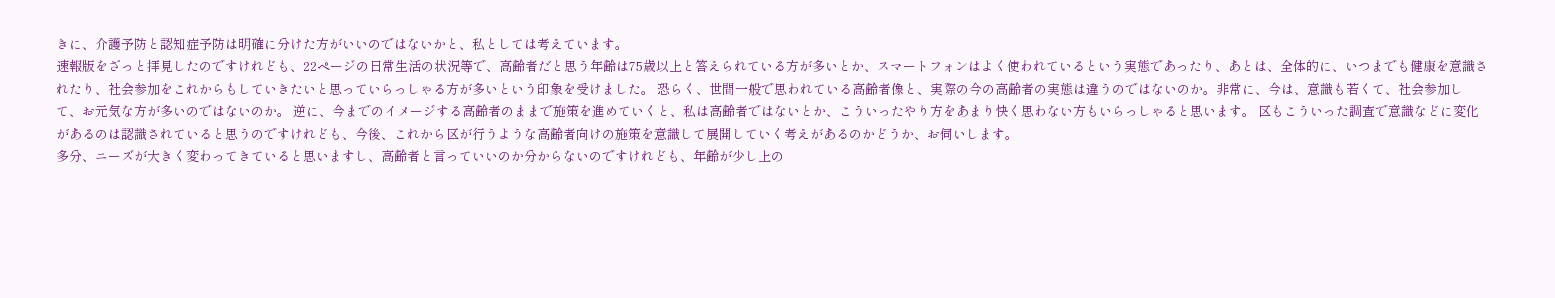きに、介護予防と認知症予防は明確に分けた方がいいのではないかと、私としては考えています。
速報版をざっと拝見したのですけれども、22ページの日常生活の状況等で、高齢者だと思う年齢は75歳以上と答えられている方が多いとか、スマートフォンはよく使われているという実態であったり、あとは、全体的に、いつまでも健康を意識されたり、社会参加をこれからもしていきたいと思っていらっしゃる方が多いという印象を受けました。 恐らく、世間一般で思われている高齢者像と、実際の今の高齢者の実態は違うのではないのか。非常に、今は、意識も若くて、社会参加して、お元気な方が多いのではないのか。 逆に、今までのイメージする高齢者のままで施策を進めていくと、私は高齢者ではないとか、こういったやり方をあまり快く思わない方もいらっしゃると思います。 区もこういった調査で意識などに変化があるのは認識されていると思うのですけれども、今後、これから区が行うような高齢者向けの施策を意識して展開していく考えがあるのかどうか、お伺いします。
多分、ニーズが大きく変わってきていると思いますし、高齢者と言っていいのか分からないのですけれども、年齢が少し上の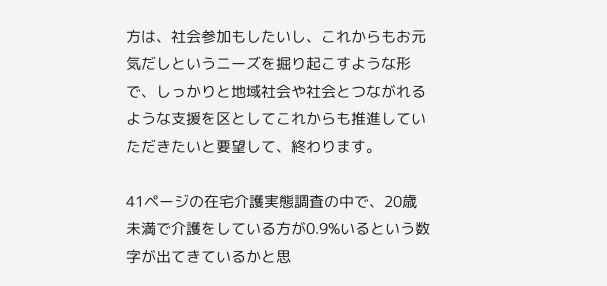方は、社会参加もしたいし、これからもお元気だしというニーズを掘り起こすような形で、しっかりと地域社会や社会とつながれるような支援を区としてこれからも推進していただきたいと要望して、終わります。

41ページの在宅介護実態調査の中で、20歳未満で介護をしている方が0.9%いるという数字が出てきているかと思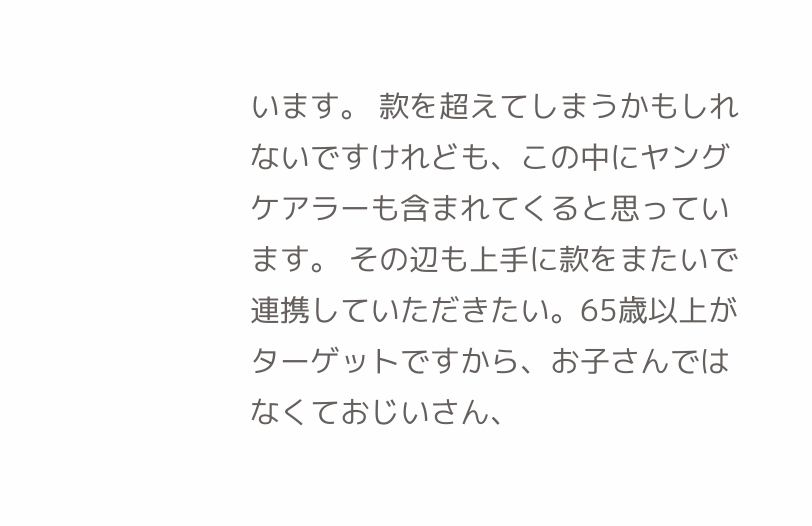います。 款を超えてしまうかもしれないですけれども、この中にヤングケアラーも含まれてくると思っています。 その辺も上手に款をまたいで連携していただきたい。65歳以上がターゲットですから、お子さんではなくておじいさん、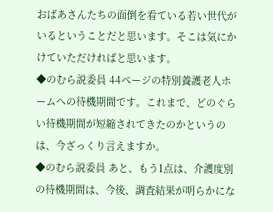おばあさんたちの面倒を看ている若い世代がいるということだと思います。そこは気にかけていただければと思います。
◆のむら説委員 44ページの特別養護老人ホームへの待機期間です。これまで、どのぐらい待機期間が短縮されてきたのかというのは、今ざっくり言えますか。
◆のむら説委員 あと、もう1点は、介護度別の待機期間は、今後、調査結果が明らかにな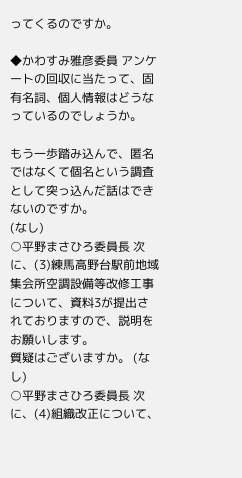ってくるのですか。

◆かわすみ雅彦委員 アンケートの回収に当たって、固有名詞、個人情報はどうなっているのでしょうか。

もう一歩踏み込んで、匿名ではなくて個名という調査として突っ込んだ話はできないのですか。
(なし)
○平野まさひろ委員長 次に、(3)練馬高野台駅前地域集会所空調設備等改修工事について、資料3が提出されておりますので、説明をお願いします。
質疑はございますか。 (なし)
○平野まさひろ委員長 次に、(4)組織改正について、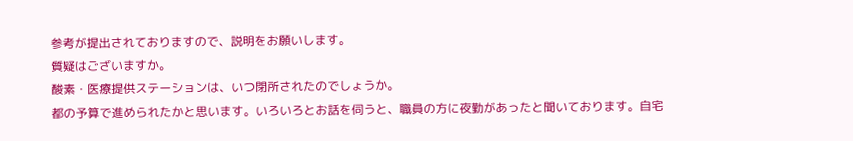参考が提出されておりますので、説明をお願いします。
質疑はございますか。
酸素・医療提供ステーションは、いつ閉所されたのでしょうか。
都の予算で進められたかと思います。いろいろとお話を伺うと、職員の方に夜勤があったと聞いております。自宅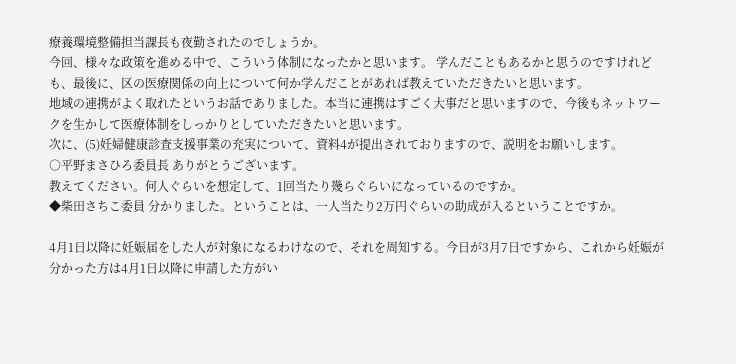療養環境整備担当課長も夜勤されたのでしょうか。
今回、様々な政策を進める中で、こういう体制になったかと思います。 学んだこともあるかと思うのですけれども、最後に、区の医療関係の向上について何か学んだことがあれば教えていただきたいと思います。
地域の連携がよく取れたというお話でありました。本当に連携はすごく大事だと思いますので、今後もネットワークを生かして医療体制をしっかりとしていただきたいと思います。
次に、(5)妊婦健康診査支援事業の充実について、資料4が提出されておりますので、説明をお願いします。
○平野まさひろ委員長 ありがとうございます。
教えてください。何人ぐらいを想定して、1回当たり幾らぐらいになっているのですか。
◆柴田さちこ委員 分かりました。ということは、一人当たり2万円ぐらいの助成が入るということですか。

4月1日以降に妊娠届をした人が対象になるわけなので、それを周知する。今日が3月7日ですから、これから妊娠が分かった方は4月1日以降に申請した方がい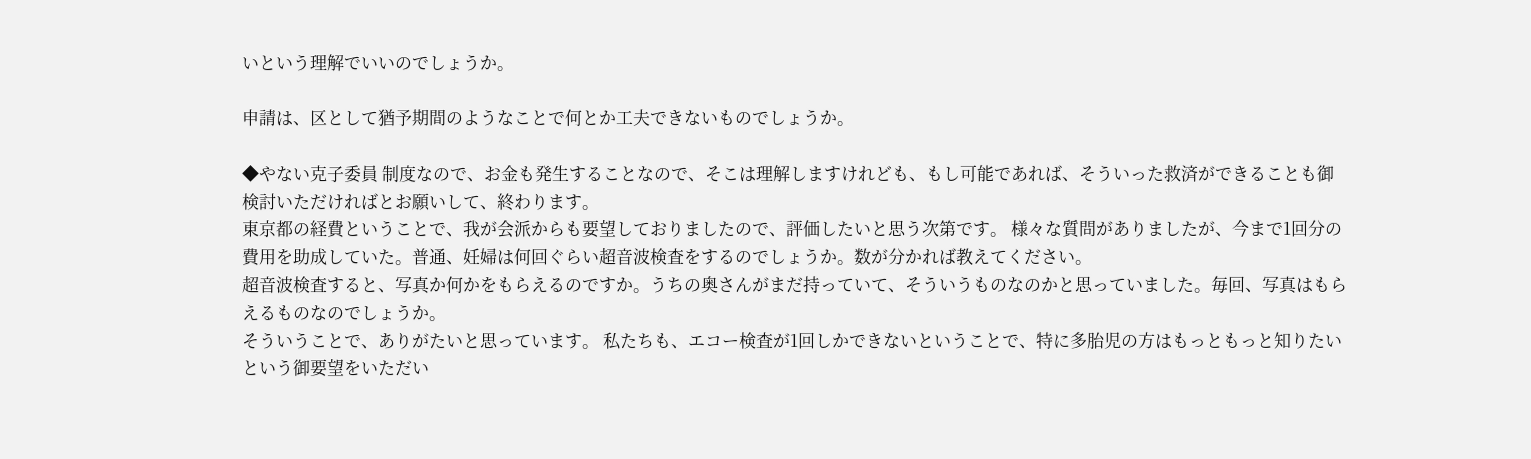いという理解でいいのでしょうか。

申請は、区として猶予期間のようなことで何とか工夫できないものでしょうか。

◆やない克子委員 制度なので、お金も発生することなので、そこは理解しますけれども、もし可能であれば、そういった救済ができることも御検討いただければとお願いして、終わります。
東京都の経費ということで、我が会派からも要望しておりましたので、評価したいと思う次第です。 様々な質問がありましたが、今まで1回分の費用を助成していた。普通、妊婦は何回ぐらい超音波検査をするのでしょうか。数が分かれば教えてください。
超音波検査すると、写真か何かをもらえるのですか。うちの奥さんがまだ持っていて、そういうものなのかと思っていました。毎回、写真はもらえるものなのでしょうか。
そういうことで、ありがたいと思っています。 私たちも、エコー検査が1回しかできないということで、特に多胎児の方はもっともっと知りたいという御要望をいただい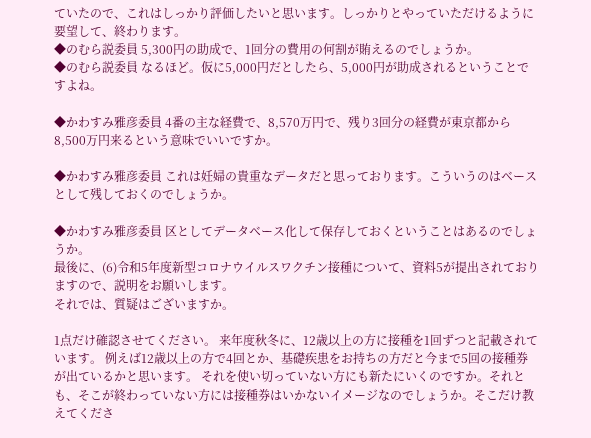ていたので、これはしっかり評価したいと思います。しっかりとやっていただけるように要望して、終わります。
◆のむら説委員 5,300円の助成で、1回分の費用の何割が賄えるのでしょうか。
◆のむら説委員 なるほど。仮に5,000円だとしたら、5,000円が助成されるということですよね。

◆かわすみ雅彦委員 4番の主な経費で、8,570万円で、残り3回分の経費が東京都から8,500万円来るという意味でいいですか。

◆かわすみ雅彦委員 これは妊婦の貴重なデータだと思っております。こういうのはベースとして残しておくのでしょうか。

◆かわすみ雅彦委員 区としてデータベース化して保存しておくということはあるのでしょうか。
最後に、(6)令和5年度新型コロナウイルスワクチン接種について、資料5が提出されておりますので、説明をお願いします。
それでは、質疑はございますか。

1点だけ確認させてください。 来年度秋冬に、12歳以上の方に接種を1回ずつと記載されています。 例えば12歳以上の方で4回とか、基礎疾患をお持ちの方だと今まで5回の接種券が出ているかと思います。 それを使い切っていない方にも新たにいくのですか。それとも、そこが終わっていない方には接種券はいかないイメージなのでしょうか。そこだけ教えてくださ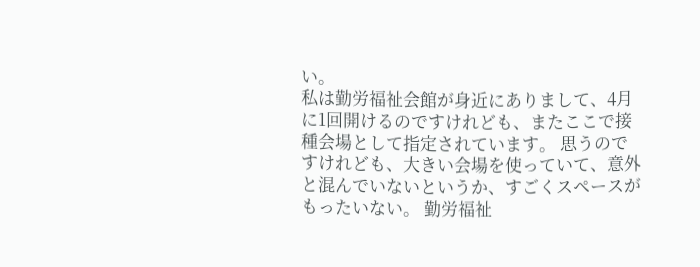い。
私は勤労福祉会館が身近にありまして、4月に1回開けるのですけれども、またここで接種会場として指定されています。 思うのですけれども、大きい会場を使っていて、意外と混んでいないというか、すごくスペースがもったいない。 勤労福祉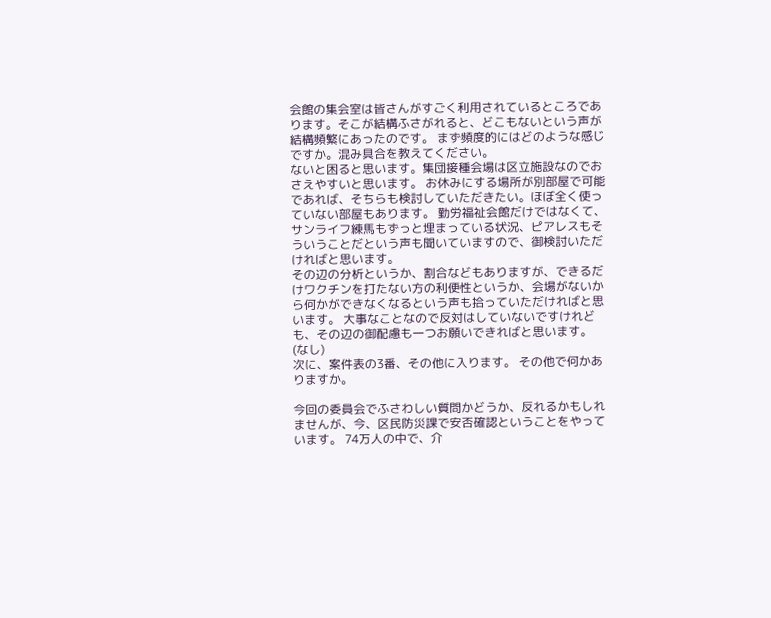会館の集会室は皆さんがすごく利用されているところであります。そこが結構ふさがれると、どこもないという声が結構頻繁にあったのです。 まず頻度的にはどのような感じですか。混み具合を教えてください。
ないと困ると思います。集団接種会場は区立施設なのでおさえやすいと思います。 お休みにする場所が別部屋で可能であれば、そちらも検討していただきたい。ほぼ全く使っていない部屋もあります。 勤労福祉会館だけではなくて、サンライフ練馬もずっと埋まっている状況、ピアレスもそういうことだという声も聞いていますので、御検討いただければと思います。
その辺の分析というか、割合などもありますが、できるだけワクチンを打たない方の利便性というか、会場がないから何かができなくなるという声も拾っていただければと思います。 大事なことなので反対はしていないですけれども、その辺の御配慮も一つお願いできればと思います。
(なし)
次に、案件表の3番、その他に入ります。 その他で何かありますか。

今回の委員会でふさわしい質問かどうか、反れるかもしれませんが、今、区民防災課で安否確認ということをやっています。 74万人の中で、介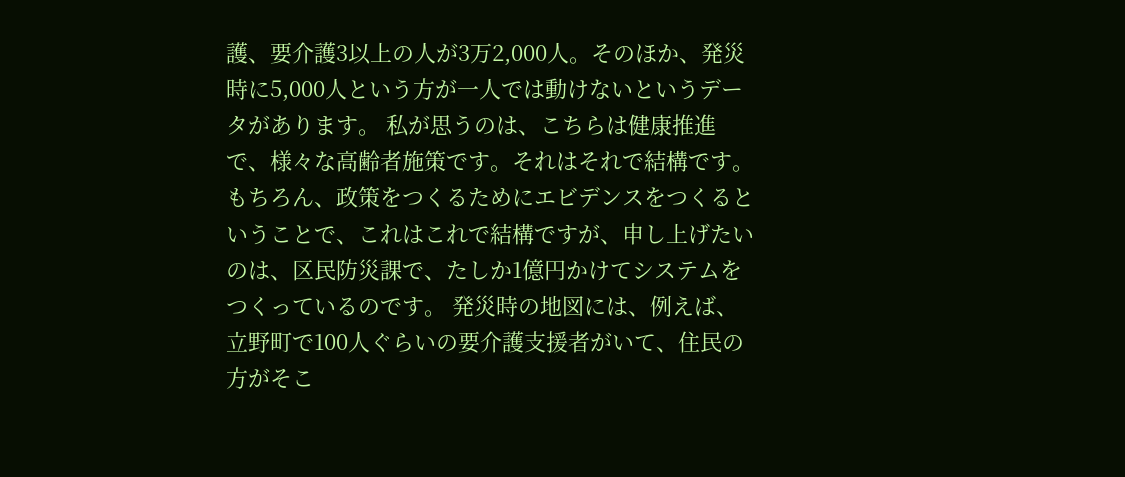護、要介護3以上の人が3万2,000人。そのほか、発災時に5,000人という方が一人では動けないというデータがあります。 私が思うのは、こちらは健康推進で、様々な高齢者施策です。それはそれで結構です。もちろん、政策をつくるためにエビデンスをつくるということで、これはこれで結構ですが、申し上げたいのは、区民防災課で、たしか1億円かけてシステムをつくっているのです。 発災時の地図には、例えば、立野町で100人ぐらいの要介護支援者がいて、住民の方がそこ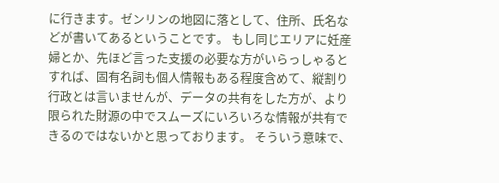に行きます。ゼンリンの地図に落として、住所、氏名などが書いてあるということです。 もし同じエリアに妊産婦とか、先ほど言った支援の必要な方がいらっしゃるとすれば、固有名詞も個人情報もある程度含めて、縦割り行政とは言いませんが、データの共有をした方が、より限られた財源の中でスムーズにいろいろな情報が共有できるのではないかと思っております。 そういう意味で、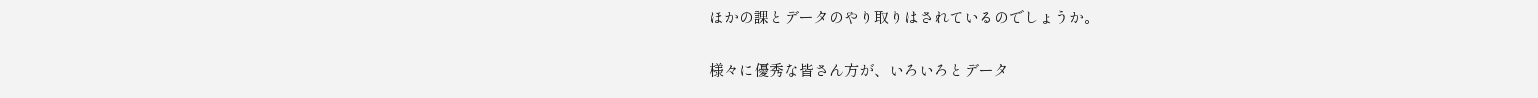ほかの課とデータのやり取りはされているのでしょうか。

様々に優秀な皆さん方が、いろいろとデータ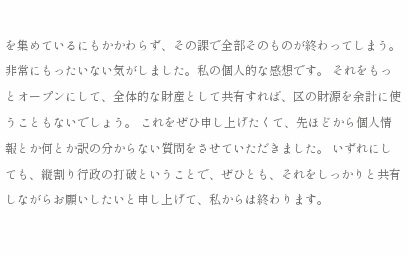を集めているにもかかわらず、その課で全部そのものが終わってしまう。非常にもったいない気がしました。私の個人的な感想です。 それをもっとオープンにして、全体的な財産として共有すれば、区の財源を余計に使うこともないでしょう。 これをぜひ申し上げたくて、先ほどから個人情報とか何とか訳の分からない質問をさせていただきました。 いずれにしても、縦割り行政の打破ということで、ぜひとも、それをしっかりと共有しながらお願いしたいと申し上げて、私からは終わります。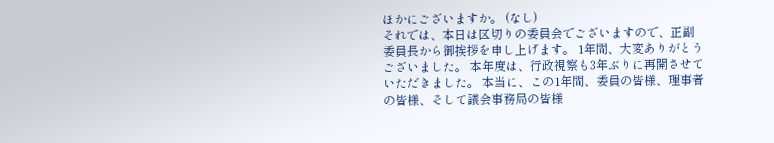ほかにございますか。 (なし)
それでは、本日は区切りの委員会でございますので、正副委員長から御挨拶を申し上げます。 1年間、大変ありがとうございました。 本年度は、行政視察も3年ぶりに再開させていただきました。 本当に、この1年間、委員の皆様、理事者の皆様、そして議会事務局の皆様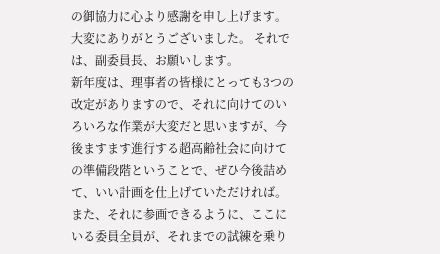の御協力に心より感謝を申し上げます。 大変にありがとうございました。 それでは、副委員長、お願いします。
新年度は、理事者の皆様にとっても3つの改定がありますので、それに向けてのいろいろな作業が大変だと思いますが、今後ますます進行する超高齢社会に向けての準備段階ということで、ぜひ今後詰めて、いい計画を仕上げていただければ。また、それに参画できるように、ここにいる委員全員が、それまでの試練を乗り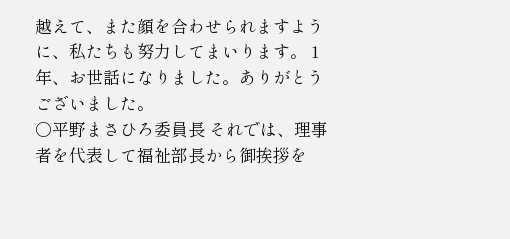越えて、また顔を合わせられますように、私たちも努力してまいります。 1年、お世話になりました。ありがとうございました。
○平野まさひろ委員長 それでは、理事者を代表して福祉部長から御挨拶を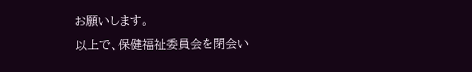お願いします。
以上で、保健福祉委員会を閉会い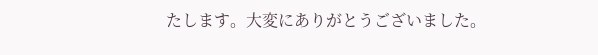たします。大変にありがとうございました。